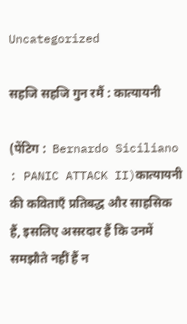Uncategorized

सहजि सहजि गुन रमैं : कात्यायनी

(पेंटिग :  Bernardo Siciliano : PANIC ATTACK II)कात्यायनी की कविताएँ प्रतिबद्ध और साहसिक हैं, इसलिए असरदार हैं कि उनमें समझौते नहीं हैं न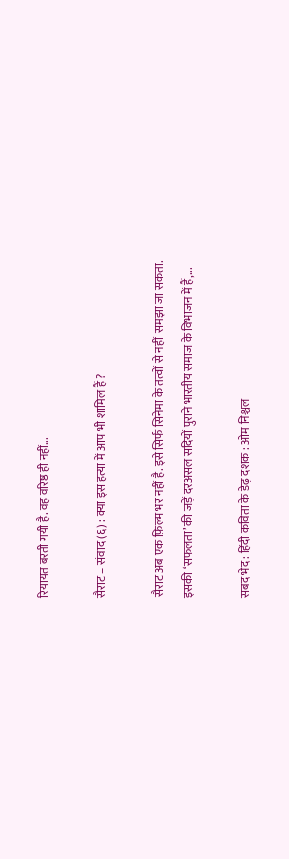रियायत बरती गयी है. वह वरिष्ठ ही नहीं...

सैराट – संवाद (६) : क्या इस हत्या में आप भी शामिल हैं ?

सैराट अब एक फ़िल्म भर नहीं है. इसे सिर्फ सिनेमा के तत्वों से नहीं  समझा जा सकता. इसकी ‘सफलता’ की जड़ें दरअसल सदियों पुराने भारतीय समाज के विभाजन में हैं,...

सबद भेद : हिंदी कविता के डेढ़ दशक : ओम निश्चल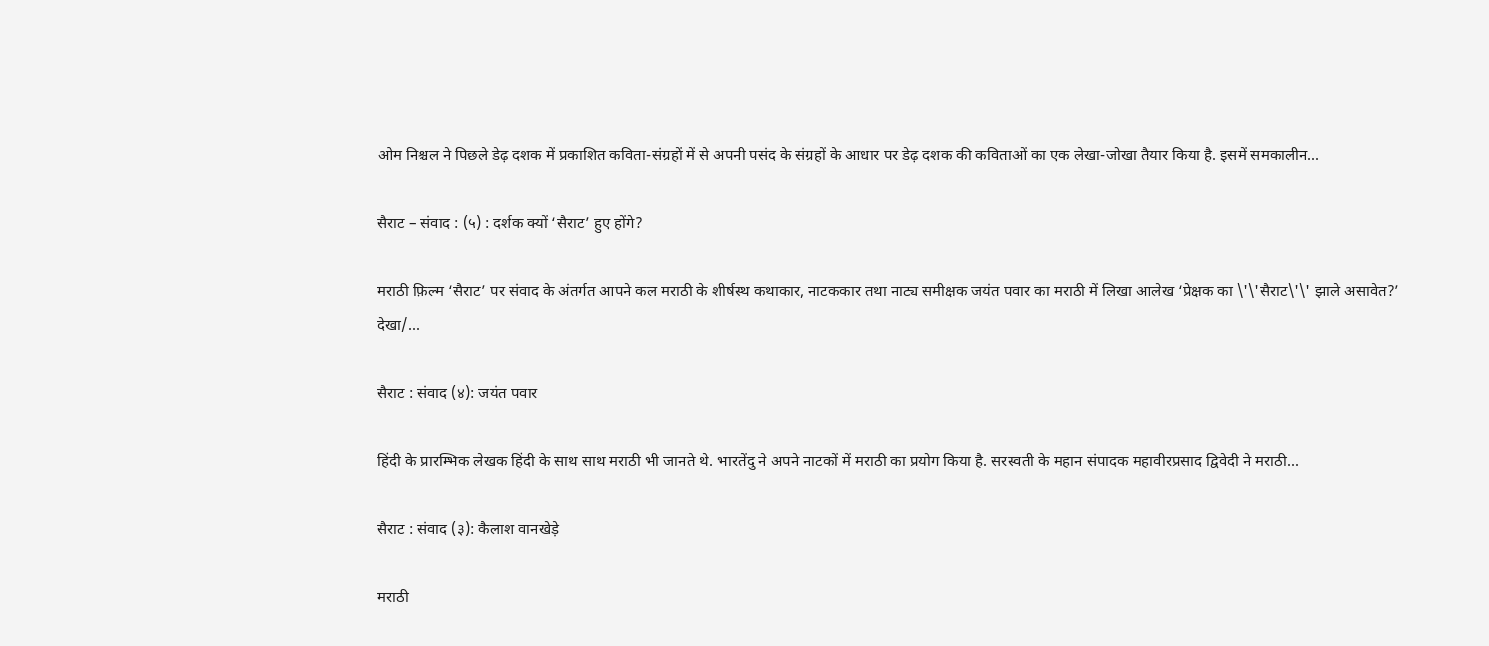ओम निश्चल ने पिछले डेढ़ दशक में प्रकाशित कविता-संग्रहों में से अपनी पसंद के संग्रहों के आधार पर डेढ़ दशक की कविताओं का एक लेखा-जोखा तैयार किया है. इसमें समकालीन...

सैराट – संवाद : (५) : दर्शक क्यों ‘सैराट’ हुए होंगे?

मराठी फ़िल्म ‘सैराट’ पर संवाद के अंतर्गत आपने कल मराठी के शीर्षस्थ कथाकार, नाटककार तथा नाट्य समीक्षक जयंत पवार का मराठी में लिखा आलेख ‘प्रेक्षक का \'\'सैराट\'\' झाले असावेत?’ देखा/...

सैराट : संवाद (४): जयंत पवार

हिंदी के प्रारम्भिक लेखक हिंदी के साथ साथ मराठी भी जानते थे. भारतेंदु ने अपने नाटकों में मराठी का प्रयोग किया है. सरस्वती के महान संपादक महावीरप्रसाद द्विवेदी ने मराठी...

सैराट : संवाद (३): कैलाश वानखेड़े

मराठी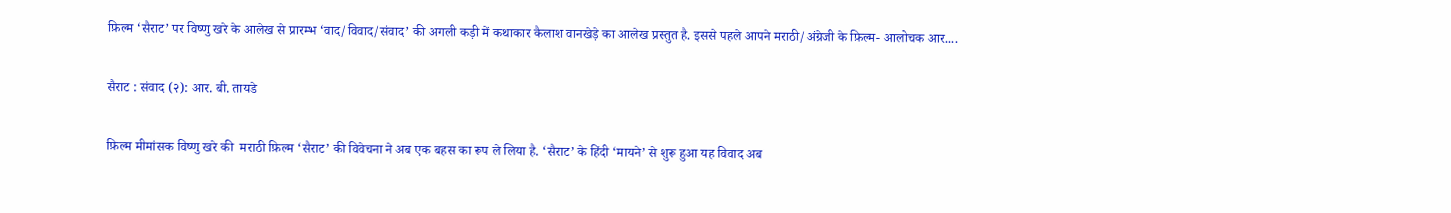फ़िल्म ‘सैराट’ पर विष्णु खरे के आलेख से प्रारम्भ ‘वाद/विवाद/संवाद’ की अगली कड़ी में कथाकार कैलाश वानखेड़े का आलेख प्रस्तुत है. इससे पहले आपने मराठी/अंग्रेजी के फ़िल्म- आलोचक आर....

सैराट : संवाद (२): आर. बी. तायडे

फ़िल्म मीमांसक विष्णु खरे की  मराठी फ़िल्म ‘सैराट’ की विवेचना ने अब एक बहस का रूप ले लिया है. ‘सैराट’ के हिंदी ‘मायने’ से शुरू हुआ यह विवाद अब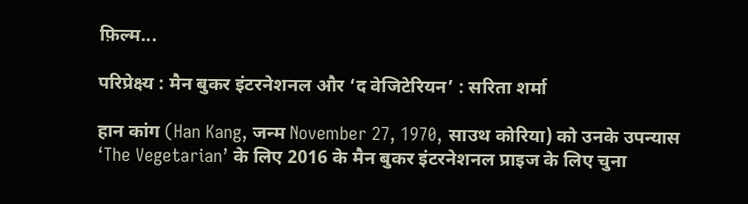फ़िल्म...

परिप्रेक्ष्य : मैन बुकर इंटरनेशनल और ‘द वेजिटेरियन’ : सरिता शर्मा

हान कांग (Han Kang, जन्म November 27, 1970, साउथ कोरिया) को उनके उपन्यास ‘The Vegetarian’ के लिए 2016 के मैन बुकर इंटरनेशनल प्राइज के लिए चुना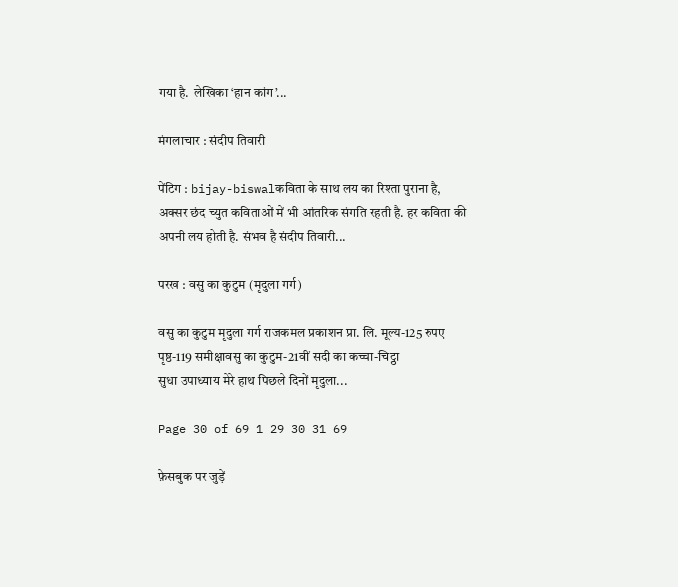गया है.  लेखिका ‘हान कांग’...

मंगलाचार : संदीप तिवारी

पेंटिग : bijay-biswalकविता के साथ लय का रिश्ता पुराना है, अक्सर छंद च्युत कविताओं में भी आंतरिक संगति रहती है. हर कविता की अपनी लय होती है. संभव है संदीप तिवारी...

परख : वसु का कुटुम (मृदुला गर्ग)

वसु का कुटुम मृदुला गर्ग राजकमल प्रकाशन प्रा. लि. मूल्य-125 रुपए पृष्ठ-119 समीक्षावसु का कुटुम-21वीं सदी का कच्चा-चिट्ठा                         सुधा उपाध्याय मेरे हाथ पिछले दिनों मृदुला...

Page 30 of 69 1 29 30 31 69

फ़ेसबुक पर जुड़ें